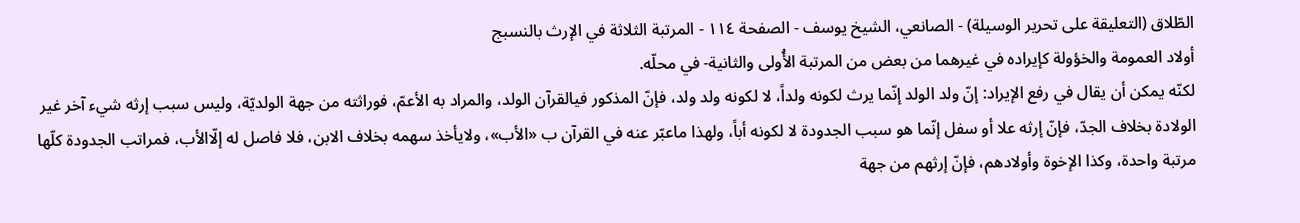الطّلاق (التعليقة على تحرير الوسيلة) - الصانعي، الشيخ يوسف - الصفحة ١١٤ - المرتبة الثلاثة في الإرث بالنسبج
أولاد العمومة والخؤولة كإيراده في غيرهما من بعض من المرتبة الأُولى والثانية- في محلّه.
لكنّه يمكن أن يقال في رفع الإيراد: إنّ ولد الولد إنّما يرث لكونه ولداً، لا لكونه ولد ولد، فإنّ المذكور فيالقرآن الولد، والمراد به الأعمّ، فوراثته من جهة الولديّة، وليس سبب إرثه شيء آخر غير الولادة بخلاف الجدّ، فإنّ إرثه علا أو سفل إنّما هو سبب الجدودة لا لكونه أباً، ولهذا ماعبّر عنه في القرآن ب «الأب»، ولايأخذ سهمه بخلاف الابن، فلا فاصل له إلّاالأب، فمراتب الجدودة كلّها مرتبة واحدة، وكذا الإخوة وأولادهم، فإنّ إرثهم من جهة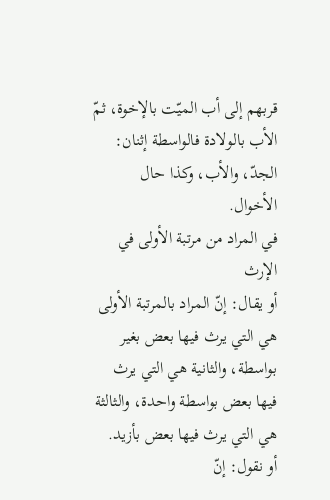قربهم إلى أب الميّت بالإخوة، ثمّ الأب بالولادة فالواسطة إثنان: الجدّ، والأب، وكذا حال الأخوال.
في المراد من مرتبة الأولى في الإرث
أو يقال: إنّ المراد بالمرتبة الأولى هي التي يرث فيها بعض بغير بواسطة، والثانية هي التي يرث فيها بعض بواسطة واحدة، والثالثة هي التي يرث فيها بعض بأزيد.
أو نقول: إنّ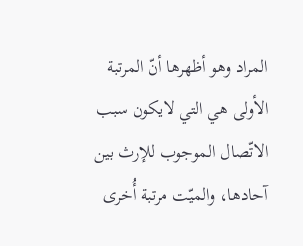المراد وهو أظهرها أنّ المرتبة الأولى هي التي لايكون سبب الاتّصال الموجوب للإرث بين آحادها، والميّت مرتبة أُخرى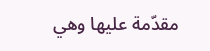مقدّمة عليها وهي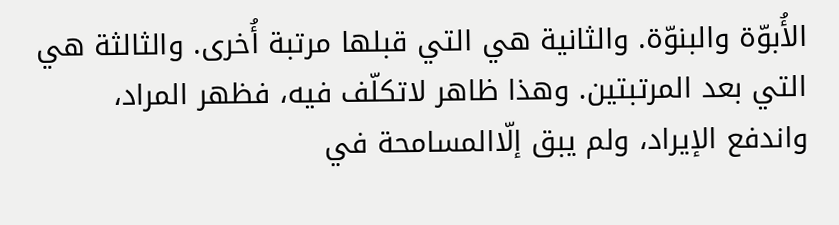الأُبوّة والبنوّة. والثانية هي التي قبلها مرتبة أُخرى. والثالثة هي التي بعد المرتبتين. وهذا ظاهر لاتكلّف فيه، فظهر المراد، واندفع الإيراد، ولم يبق إلّاالمسامحة في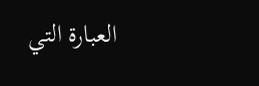العبارة التي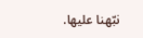نبّهنا عليها.